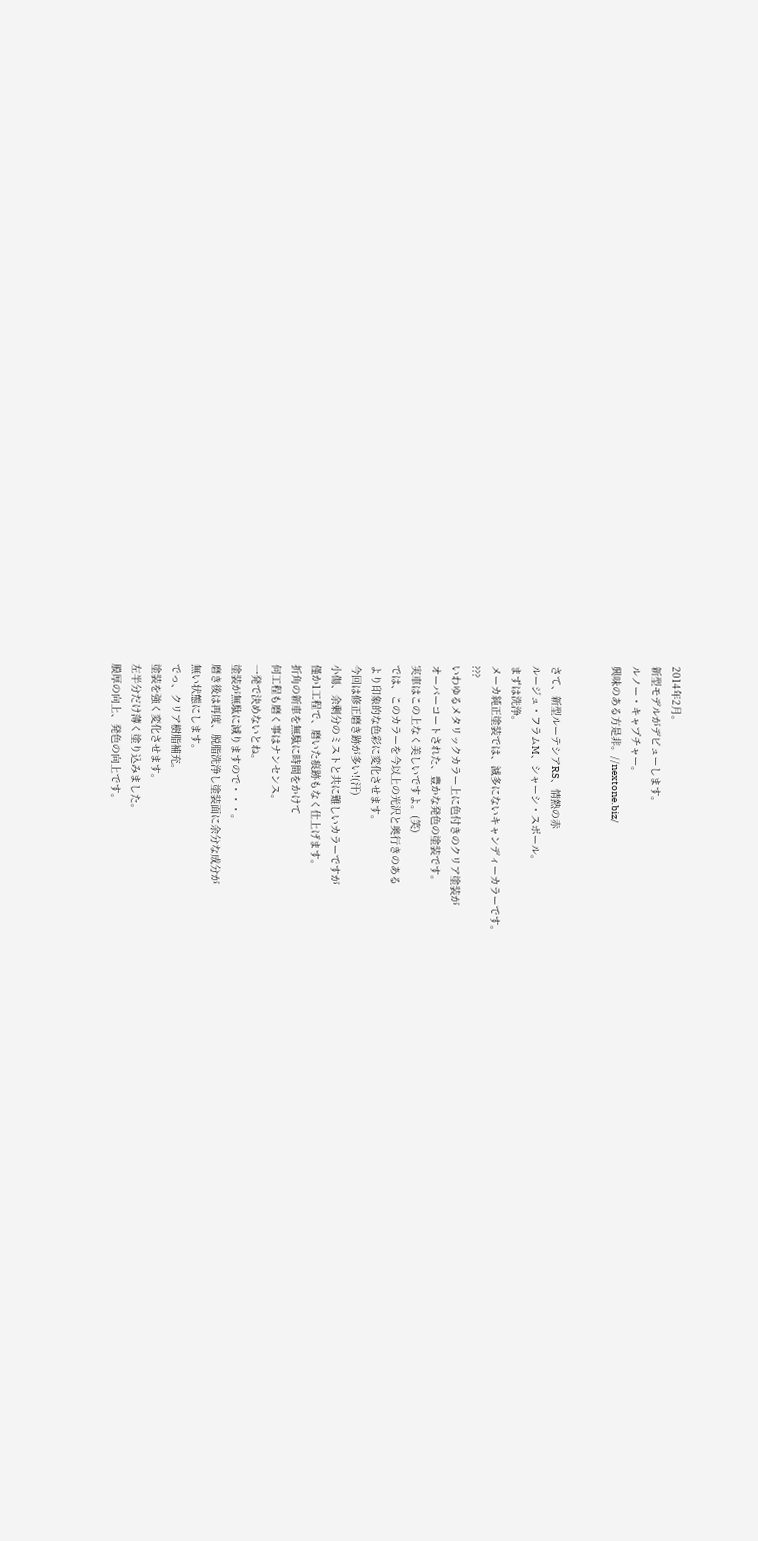2014年2月。
新型モデルがデビューします。
ルノー・キャプチャー。
興味のある方是非。//nextone.biz/


さて、新型ルーテシアRS、情熱の赤
ルージュ・フラムM、シャーシ・スポール。
まずは洗浄。
メーカ純正塗装では、滅多にないキャンディーカラーです。
???
いわゆるメタリックカラー上に色付きのクリア塗装が
オーバーコートされた、豊かな発色の塗装です。
実車はこの上なく美しいですよ。(笑)
では、このカラーを今以上の光沢と奥行きのある
より印象的な色彩に変化させます。
今回は修正磨き跡が多い!(汗)
小傷、余剰分のミストと共に難しいカラーですが
僅か1工程で、磨いた痕跡もなく仕上げます。
折角の新車を無駄に時間をかけて
何工程も磨く事はナンセンス。
一発で決めないとね。
塗装が無駄に減りますので・・・。
磨き後は再度、脱脂洗浄し塗装面に余分な成分が
無い状態にします。
でっ、クリア樹脂補充。
塗装を強く変化させます。
左半分だけ薄く塗り込みました。
膜厚の向上、発色の向上です。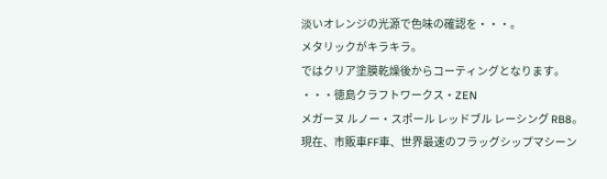淡いオレンジの光源で色味の確認を・・・。
メタリックがキラキラ。
ではクリア塗膜乾燥後からコーティングとなります。
・・・徳島クラフトワークス・ZEN
メガーヌ ルノー・スポール レッドブル レーシング RB8。
現在、市販車FF車、世界最速のフラッグシップマシーン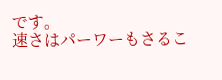です。
速さはパーワーもさるこ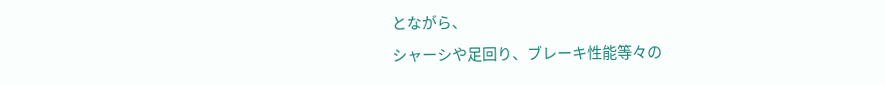とながら、
シャーシや足回り、ブレーキ性能等々の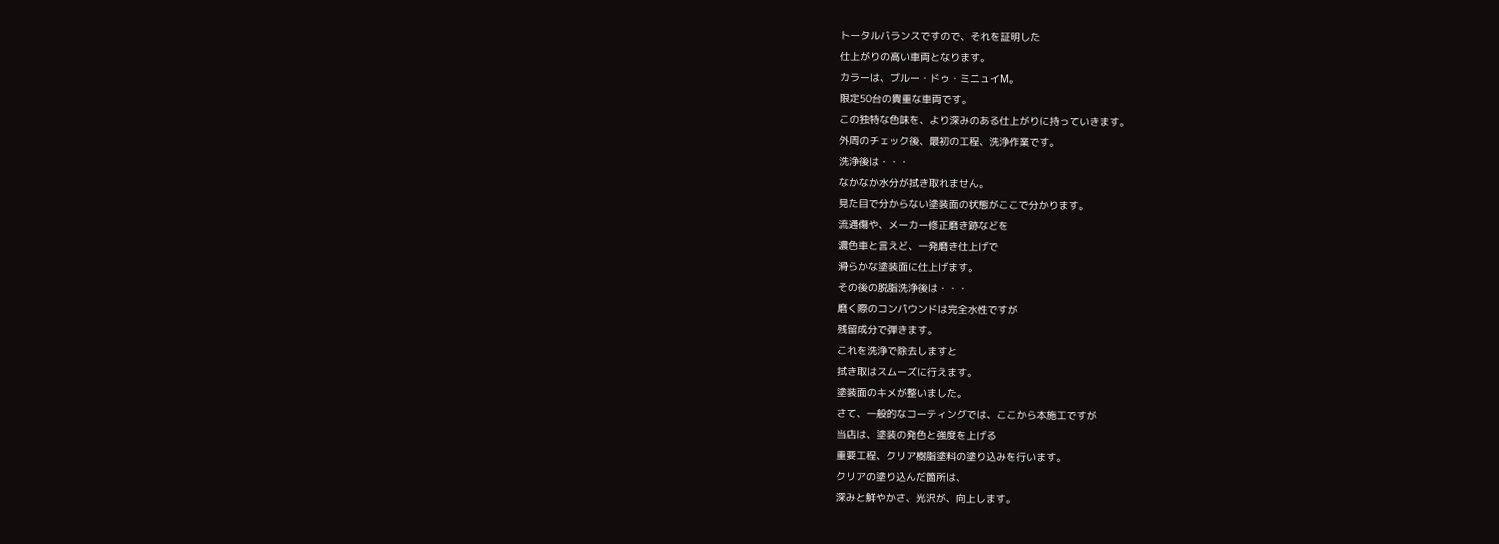トータルバランスですので、それを証明した
仕上がりの高い車両となります。
カラーは、ブルー・ドゥ・ミニュイM。
限定50台の貴重な車両です。
この独特な色味を、より深みのある仕上がりに持っていきます。
外周のチェック後、最初の工程、洗浄作業です。
洗浄後は・・・
なかなか水分が拭き取れません。
見た目で分からない塗装面の状態がここで分かります。
流通傷や、メーカー修正磨き跡などを
濃色車と言えど、一発磨き仕上げで
滑らかな塗装面に仕上げます。
その後の脱脂洗浄後は・・・
磨く際のコンパウンドは完全水性ですが
残留成分で弾きます。
これを洗浄で除去しますと
拭き取はスムーズに行えます。
塗装面のキメが整いました。
さて、一般的なコーティングでは、ここから本施工ですが
当店は、塗装の発色と強度を上げる
重要工程、クリア樹脂塗料の塗り込みを行います。
クリアの塗り込んだ箇所は、
深みと鮮やかさ、光沢が、向上します。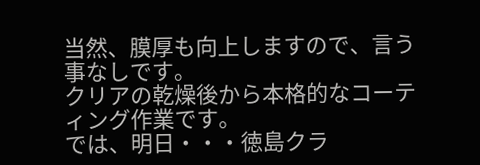当然、膜厚も向上しますので、言う事なしです。
クリアの乾燥後から本格的なコーティング作業です。
では、明日・・・徳島クラ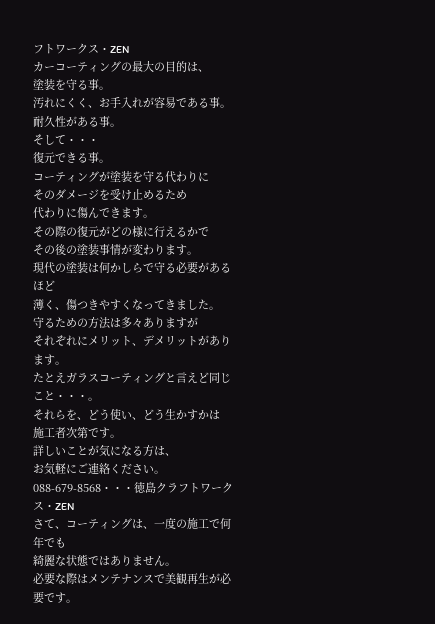フトワークス・ZEN
カーコーティングの最大の目的は、
塗装を守る事。
汚れにくく、お手入れが容易である事。
耐久性がある事。
そして・・・
復元できる事。
コーティングが塗装を守る代わりに
そのダメージを受け止めるため
代わりに傷んできます。
その際の復元がどの様に行えるかで
その後の塗装事情が変わります。
現代の塗装は何かしらで守る必要があるほど
薄く、傷つきやすくなってきました。
守るための方法は多々ありますが
それぞれにメリット、デメリットがあります。
たとえガラスコーティングと言えど同じこと・・・。
それらを、どう使い、どう生かすかは
施工者次第です。
詳しいことが気になる方は、
お気軽にご連絡ください。
088-679-8568・・・徳島クラフトワークス・ZEN
さて、コーティングは、一度の施工で何年でも
綺麗な状態ではありません。
必要な際はメンテナンスで美観再生が必要です。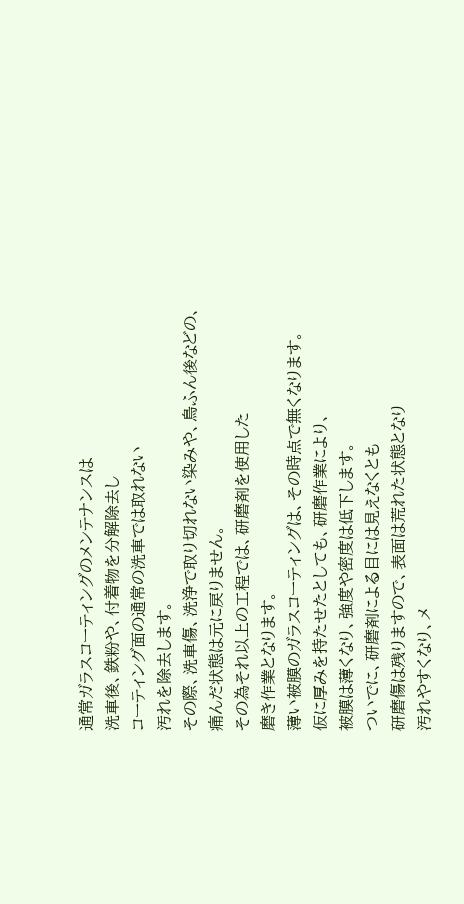通常ガラスコーティングのメンテナンスは
洗車後、鉄粉や、付着物を分解除去し
コーティング面の通常の洗車では取れない
汚れを除去します。
その際、洗車傷、洗浄で取り切れない染みや、鳥ふん後などの、
痛んだ状態は元に戻りません。
その為それ以上の工程では、研磨剤を使用した
磨き作業となります。
薄い被膜のガラスコーティングは、その時点で無くなります。
仮に厚みを持たせたとしても、研磨作業により、
被膜は薄くなり、強度や密度は低下します。
ついでに、研磨剤による目には見えなくとも
研磨傷は残りますので、表面は荒れた状態となり
汚れやすくなり、メ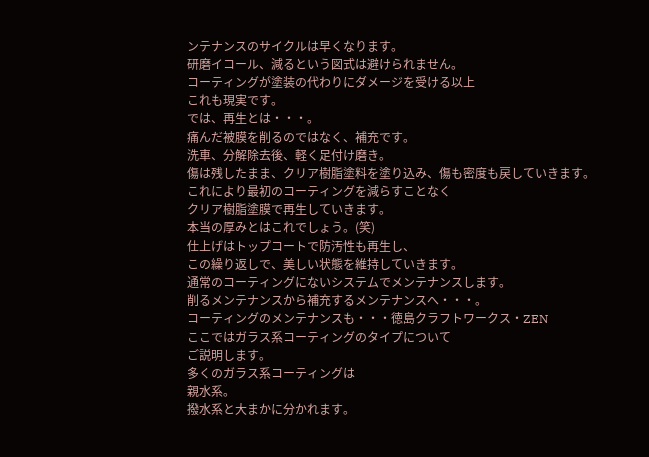ンテナンスのサイクルは早くなります。
研磨イコール、減るという図式は避けられません。
コーティングが塗装の代わりにダメージを受ける以上
これも現実です。
では、再生とは・・・。
痛んだ被膜を削るのではなく、補充です。
洗車、分解除去後、軽く足付け磨き。
傷は残したまま、クリア樹脂塗料を塗り込み、傷も密度も戻していきます。
これにより最初のコーティングを減らすことなく
クリア樹脂塗膜で再生していきます。
本当の厚みとはこれでしょう。(笑)
仕上げはトップコートで防汚性も再生し、
この繰り返しで、美しい状態を維持していきます。
通常のコーティングにないシステムでメンテナンスします。
削るメンテナンスから補充するメンテナンスへ・・・。
コーティングのメンテナンスも・・・徳島クラフトワークス・ZEN
ここではガラス系コーティングのタイプについて
ご説明します。
多くのガラス系コーティングは
親水系。
撥水系と大まかに分かれます。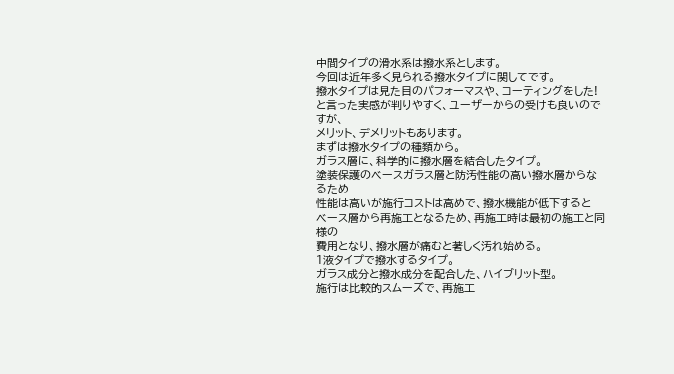中間タイプの滑水系は撥水系とします。
今回は近年多く見られる撥水タイプに関してです。
撥水タイプは見た目のパフォーマスや、コーティングをした!
と言った実感が判りやすく、ユーザーからの受けも良いのですが、
メリット、デメリットもあります。
まずは撥水タイプの種類から。
ガラス層に、科学的に撥水層を結合したタイプ。
塗装保護のベースガラス層と防汚性能の高い撥水層からなるため
性能は高いが施行コストは高めで、撥水機能が低下すると
ベース層から再施工となるため、再施工時は最初の施工と同様の
費用となり、撥水層が痛むと著しく汚れ始める。
1液タイプで撥水するタイプ。
ガラス成分と撥水成分を配合した、ハイブリット型。
施行は比較的スムーズで、再施工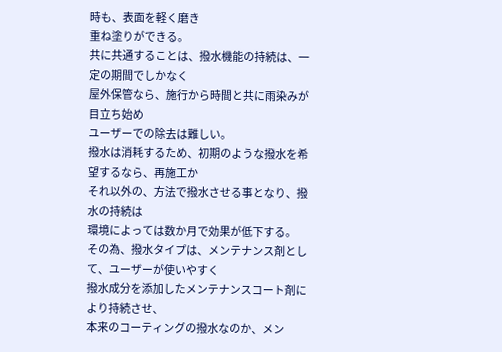時も、表面を軽く磨き
重ね塗りができる。
共に共通することは、撥水機能の持続は、一定の期間でしかなく
屋外保管なら、施行から時間と共に雨染みが目立ち始め
ユーザーでの除去は難しい。
撥水は消耗するため、初期のような撥水を希望するなら、再施工か
それ以外の、方法で撥水させる事となり、撥水の持続は
環境によっては数か月で効果が低下する。
その為、撥水タイプは、メンテナンス剤として、ユーザーが使いやすく
撥水成分を添加したメンテナンスコート剤により持続させ、
本来のコーティングの撥水なのか、メン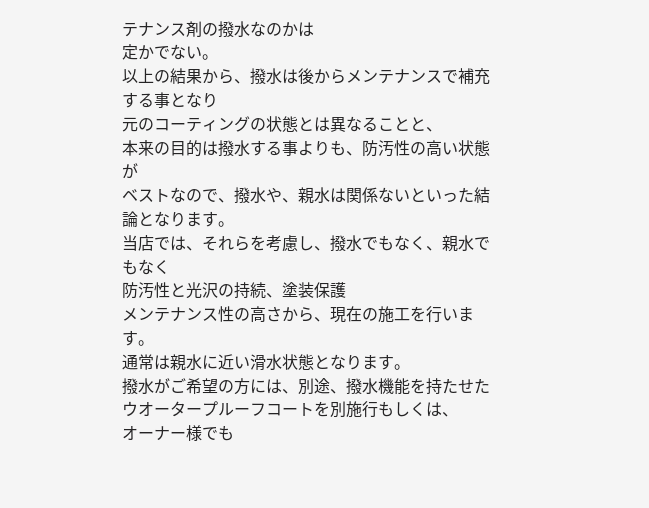テナンス剤の撥水なのかは
定かでない。
以上の結果から、撥水は後からメンテナンスで補充する事となり
元のコーティングの状態とは異なることと、
本来の目的は撥水する事よりも、防汚性の高い状態が
ベストなので、撥水や、親水は関係ないといった結論となります。
当店では、それらを考慮し、撥水でもなく、親水でもなく
防汚性と光沢の持続、塗装保護
メンテナンス性の高さから、現在の施工を行います。
通常は親水に近い滑水状態となります。
撥水がご希望の方には、別途、撥水機能を持たせた
ウオータープルーフコートを別施行もしくは、
オーナー様でも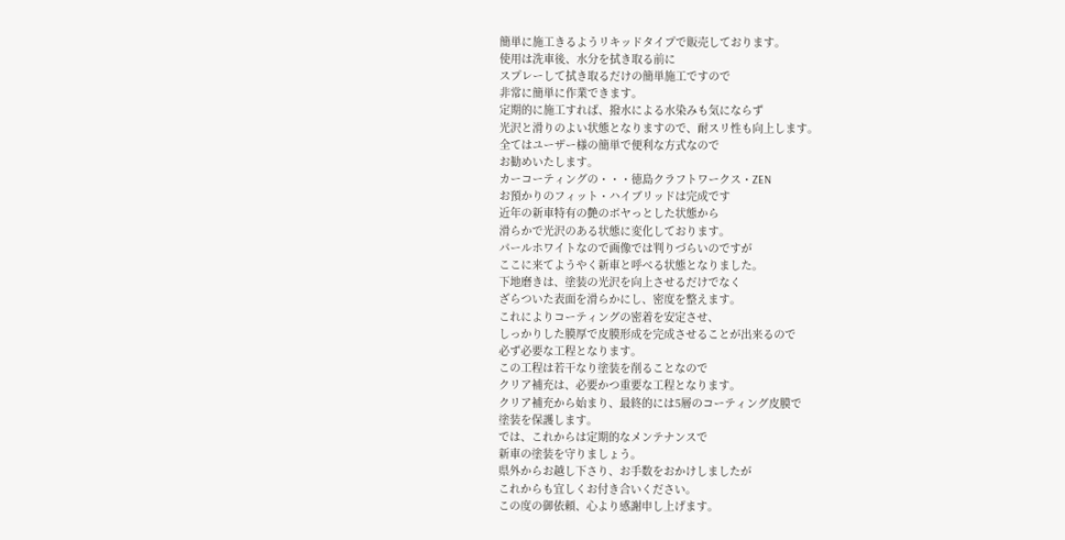簡単に施工きるようリキッドタイプで販売しております。
使用は洗車後、水分を拭き取る前に
スプレーして拭き取るだけの簡単施工ですので
非常に簡単に作業できます。
定期的に施工すれば、撥水による水染みも気にならず
光沢と滑りのよい状態となりますので、耐スリ性も向上します。
全てはユーザー様の簡単で便利な方式なので
お勧めいたします。
カーコーティングの・・・徳島クラフトワークス・ZEN
お預かりのフィット・ハイブリッドは完成です
近年の新車特有の艶のボヤっとした状態から
滑らかで光沢のある状態に変化しております。
パールホワイトなので画像では判りづらいのですが
ここに来てようやく新車と呼べる状態となりました。
下地磨きは、塗装の光沢を向上させるだけでなく
ざらついた表面を滑らかにし、密度を整えます。
これによりコーティングの密着を安定させ、
しっかりした膜厚で皮膜形成を完成させることが出来るので
必ず必要な工程となります。
この工程は若干なり塗装を削ることなので
クリア補充は、必要かつ重要な工程となります。
クリア補充から始まり、最終的には5層のコーティング皮膜で
塗装を保護します。
では、これからは定期的なメンテナンスで
新車の塗装を守りましょう。
県外からお越し下さり、お手数をおかけしましたが
これからも宜しくお付き合いください。
この度の御依頼、心より感謝申し上げます。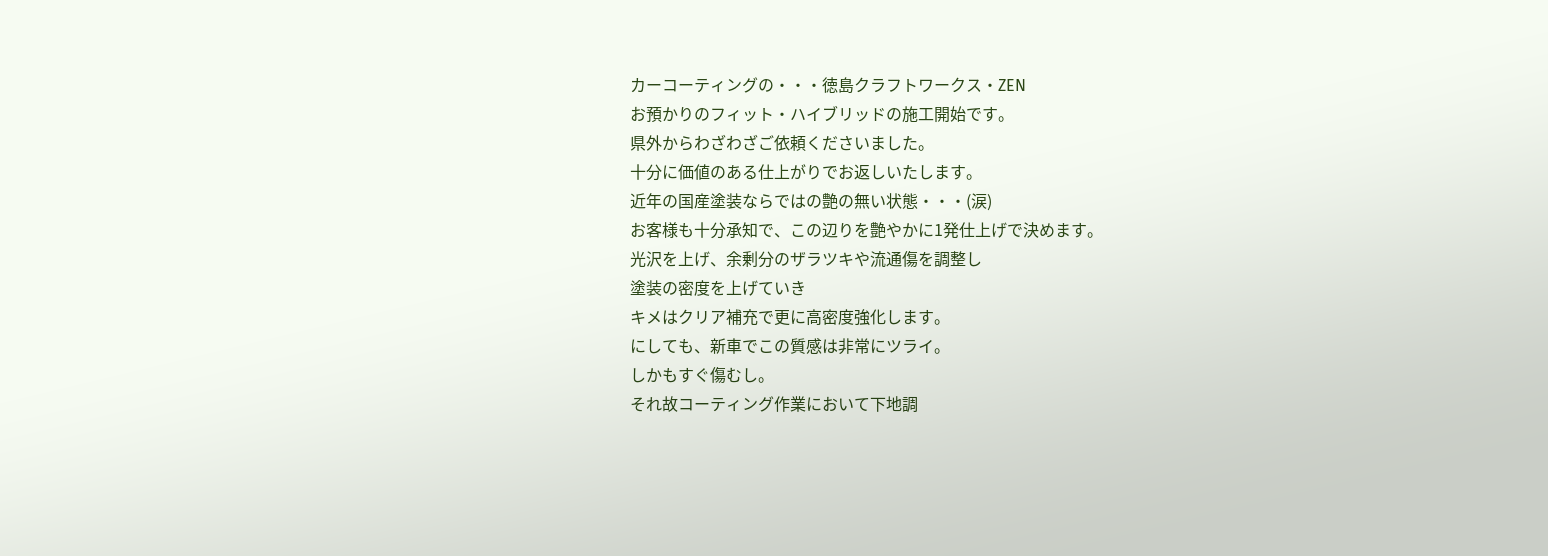カーコーティングの・・・徳島クラフトワークス・ZEN
お預かりのフィット・ハイブリッドの施工開始です。
県外からわざわざご依頼くださいました。
十分に価値のある仕上がりでお返しいたします。
近年の国産塗装ならではの艶の無い状態・・・(涙)
お客様も十分承知で、この辺りを艶やかに1発仕上げで決めます。
光沢を上げ、余剰分のザラツキや流通傷を調整し
塗装の密度を上げていき
キメはクリア補充で更に高密度強化します。
にしても、新車でこの質感は非常にツライ。
しかもすぐ傷むし。
それ故コーティング作業において下地調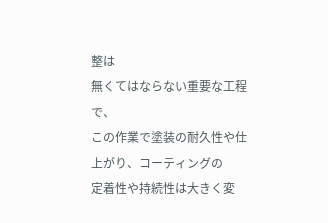整は
無くてはならない重要な工程で、
この作業で塗装の耐久性や仕上がり、コーティングの
定着性や持続性は大きく変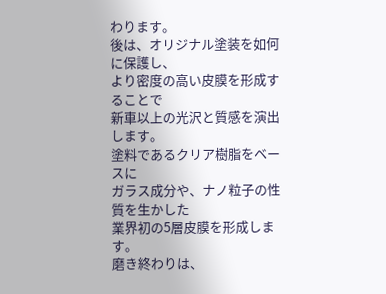わります。
後は、オリジナル塗装を如何に保護し、
より密度の高い皮膜を形成することで
新車以上の光沢と質感を演出します。
塗料であるクリア樹脂をベースに
ガラス成分や、ナノ粒子の性質を生かした
業界初の5層皮膜を形成します。
磨き終わりは、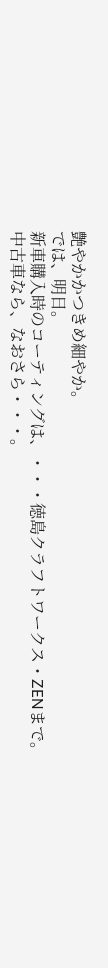艶やかかつきめ細やか。
では、明日。
新車購入時のコーティングは、・・・徳島クラフトワークス・ZENまで。
中古車なら、なおさら・・・。